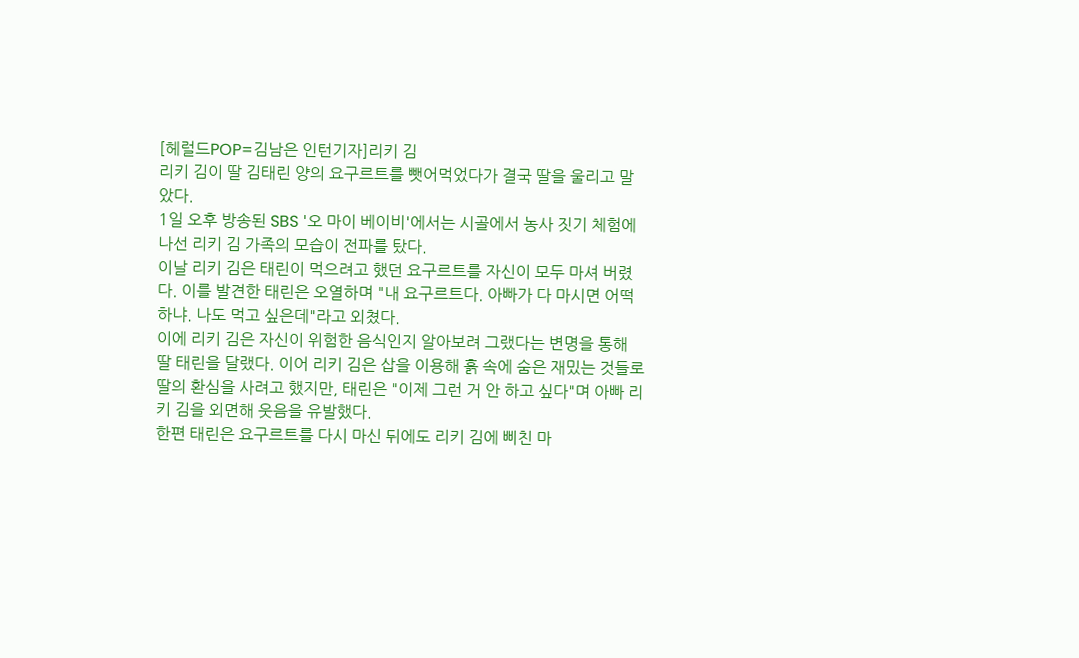[헤럴드POP=김남은 인턴기자]리키 김
리키 김이 딸 김태린 양의 요구르트를 뺏어먹었다가 결국 딸을 울리고 말았다.
1일 오후 방송된 SBS '오 마이 베이비'에서는 시골에서 농사 짓기 체험에 나선 리키 김 가족의 모습이 전파를 탔다.
이날 리키 김은 태린이 먹으려고 했던 요구르트를 자신이 모두 마셔 버렸다. 이를 발견한 태린은 오열하며 "내 요구르트다. 아빠가 다 마시면 어떡하냐. 나도 먹고 싶은데"라고 외쳤다.
이에 리키 김은 자신이 위험한 음식인지 알아보려 그랬다는 변명을 통해 딸 태린을 달랬다. 이어 리키 김은 삽을 이용해 흙 속에 숨은 재밌는 것들로 딸의 환심을 사려고 했지만, 태린은 "이제 그런 거 안 하고 싶다"며 아빠 리키 김을 외면해 웃음을 유발했다.
한편 태린은 요구르트를 다시 마신 뒤에도 리키 김에 삐친 마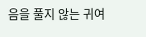음을 풀지 않는 귀여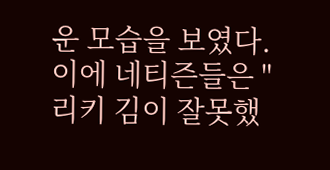운 모습을 보였다.
이에 네티즌들은 "리키 김이 잘못했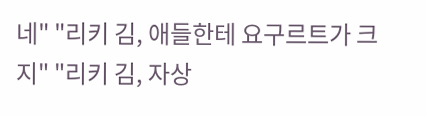네" "리키 김, 애들한테 요구르트가 크지" "리키 김, 자상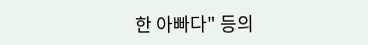한 아빠다" 등의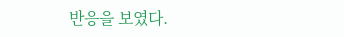반응을 보였다.